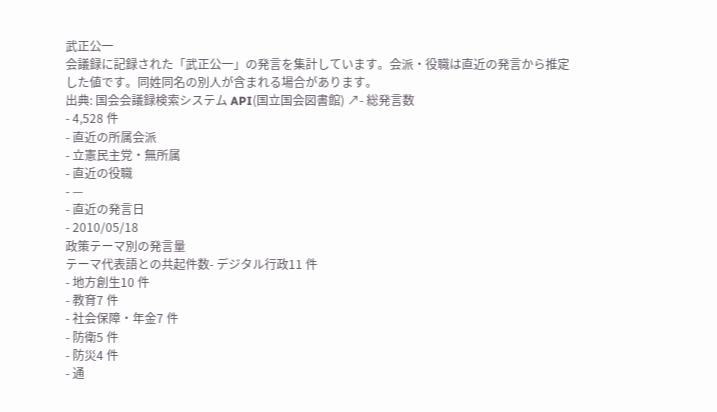武正公一
会議録に記録された「武正公一」の発言を集計しています。会派・役職は直近の発言から推定した値です。同姓同名の別人が含まれる場合があります。
出典: 国会会議録検索システム API(国立国会図書館) ↗- 総発言数
- 4,528 件
- 直近の所属会派
- 立憲民主党・無所属
- 直近の役職
- —
- 直近の発言日
- 2010/05/18
政策テーマ別の発言量
テーマ代表語との共起件数- デジタル行政11 件
- 地方創生10 件
- 教育7 件
- 社会保障・年金7 件
- 防衛5 件
- 防災4 件
- 通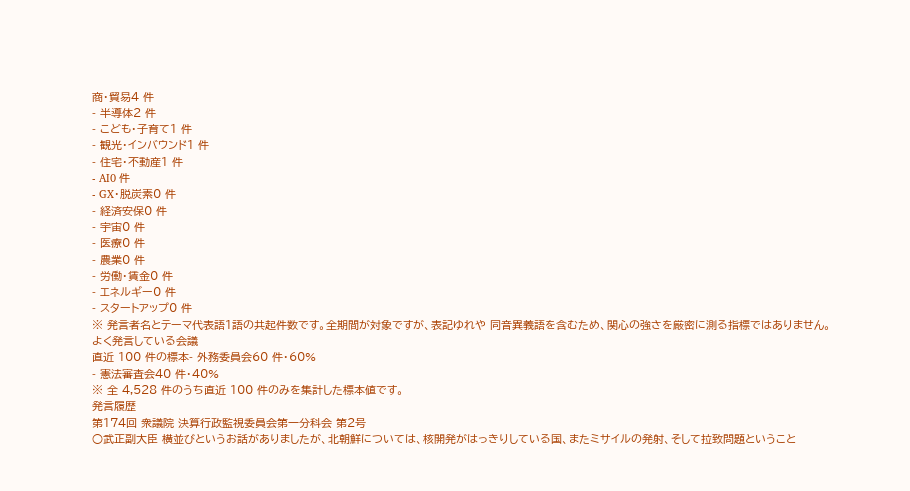商・貿易4 件
- 半導体2 件
- こども・子育て1 件
- 観光・インバウンド1 件
- 住宅・不動産1 件
- AI0 件
- GX・脱炭素0 件
- 経済安保0 件
- 宇宙0 件
- 医療0 件
- 農業0 件
- 労働・賃金0 件
- エネルギー0 件
- スタートアップ0 件
※ 発言者名とテーマ代表語1語の共起件数です。全期間が対象ですが、表記ゆれや 同音異義語を含むため、関心の強さを厳密に測る指標ではありません。
よく発言している会議
直近 100 件の標本- 外務委員会60 件・60%
- 憲法審査会40 件・40%
※ 全 4,528 件のうち直近 100 件のみを集計した標本値です。
発言履歴
第174回 衆議院 決算行政監視委員会第一分科会 第2号
○武正副大臣 横並びというお話がありましたが、北朝鮮については、核開発がはっきりしている国、またミサイルの発射、そして拉致問題ということ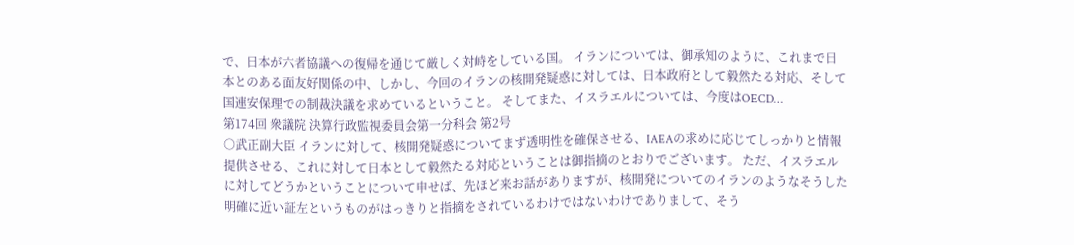で、日本が六者協議への復帰を通じて厳しく対峙をしている国。 イランについては、御承知のように、これまで日本とのある面友好関係の中、しかし、今回のイランの核開発疑惑に対しては、日本政府として毅然たる対応、そして国連安保理での制裁決議を求めているということ。 そしてまた、イスラエルについては、今度はOECD…
第174回 衆議院 決算行政監視委員会第一分科会 第2号
○武正副大臣 イランに対して、核開発疑惑についてまず透明性を確保させる、IAEAの求めに応じてしっかりと情報提供させる、これに対して日本として毅然たる対応ということは御指摘のとおりでございます。 ただ、イスラエルに対してどうかということについて申せば、先ほど来お話がありますが、核開発についてのイランのようなそうした明確に近い証左というものがはっきりと指摘をされているわけではないわけでありまして、そう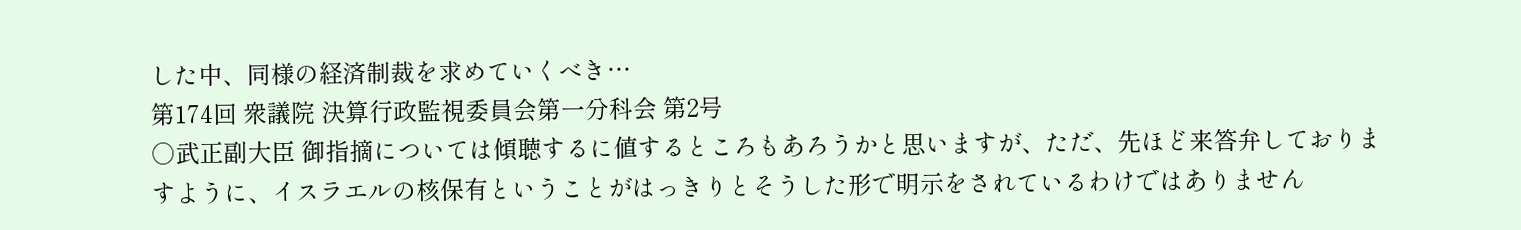した中、同様の経済制裁を求めていくべき…
第174回 衆議院 決算行政監視委員会第一分科会 第2号
○武正副大臣 御指摘については傾聴するに値するところもあろうかと思いますが、ただ、先ほど来答弁しておりますように、イスラエルの核保有ということがはっきりとそうした形で明示をされているわけではありません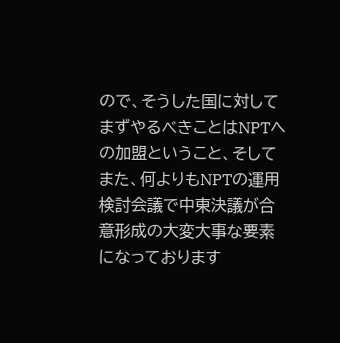ので、そうした国に対してまずやるべきことはNPTへの加盟ということ、そしてまた、何よりもNPTの運用検討会議で中東決議が合意形成の大変大事な要素になっております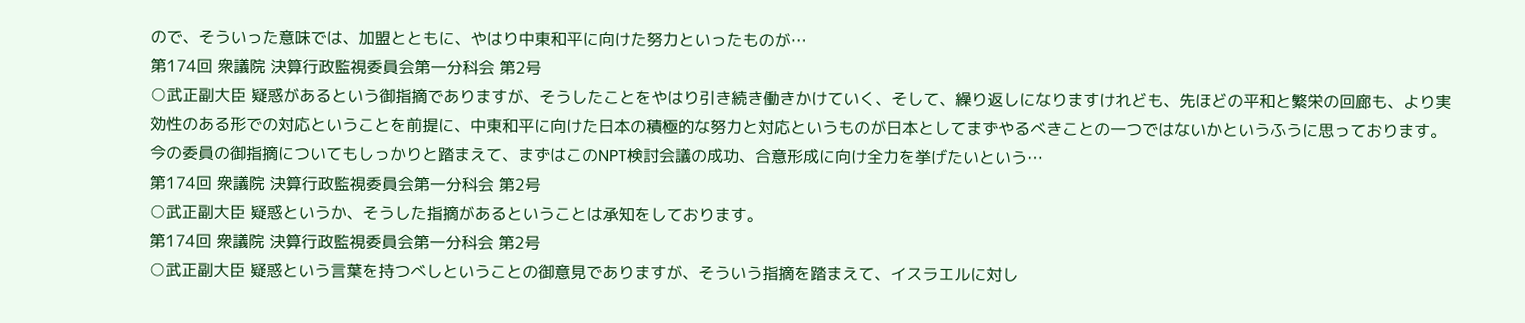ので、そういった意味では、加盟とともに、やはり中東和平に向けた努力といったものが…
第174回 衆議院 決算行政監視委員会第一分科会 第2号
○武正副大臣 疑惑があるという御指摘でありますが、そうしたことをやはり引き続き働きかけていく、そして、繰り返しになりますけれども、先ほどの平和と繁栄の回廊も、より実効性のある形での対応ということを前提に、中東和平に向けた日本の積極的な努力と対応というものが日本としてまずやるべきことの一つではないかというふうに思っております。 今の委員の御指摘についてもしっかりと踏まえて、まずはこのNPT検討会議の成功、合意形成に向け全力を挙げたいという…
第174回 衆議院 決算行政監視委員会第一分科会 第2号
○武正副大臣 疑惑というか、そうした指摘があるということは承知をしております。
第174回 衆議院 決算行政監視委員会第一分科会 第2号
○武正副大臣 疑惑という言葉を持つべしということの御意見でありますが、そういう指摘を踏まえて、イスラエルに対し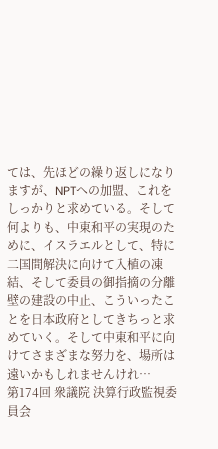ては、先ほどの繰り返しになりますが、NPTへの加盟、これをしっかりと求めている。そして何よりも、中東和平の実現のために、イスラエルとして、特に二国間解決に向けて入植の凍結、そして委員の御指摘の分離壁の建設の中止、こういったことを日本政府としてきちっと求めていく。そして中東和平に向けてさまざまな努力を、場所は遠いかもしれませんけれ…
第174回 衆議院 決算行政監視委員会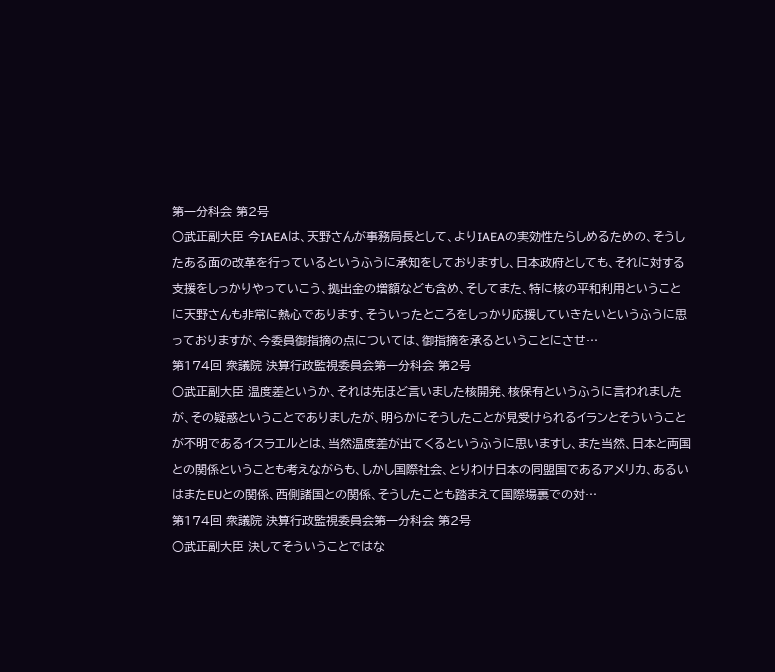第一分科会 第2号
○武正副大臣 今IAEAは、天野さんが事務局長として、よりIAEAの実効性たらしめるための、そうしたある面の改革を行っているというふうに承知をしておりますし、日本政府としても、それに対する支援をしっかりやっていこう、拠出金の増額なども含め、そしてまた、特に核の平和利用ということに天野さんも非常に熱心であります、そういったところをしっかり応援していきたいというふうに思っておりますが、今委員御指摘の点については、御指摘を承るということにさせ…
第174回 衆議院 決算行政監視委員会第一分科会 第2号
○武正副大臣 温度差というか、それは先ほど言いました核開発、核保有というふうに言われましたが、その疑惑ということでありましたが、明らかにそうしたことが見受けられるイランとそういうことが不明であるイスラエルとは、当然温度差が出てくるというふうに思いますし、また当然、日本と両国との関係ということも考えながらも、しかし国際社会、とりわけ日本の同盟国であるアメリカ、あるいはまたEUとの関係、西側諸国との関係、そうしたことも踏まえて国際場裏での対…
第174回 衆議院 決算行政監視委員会第一分科会 第2号
○武正副大臣 決してそういうことではな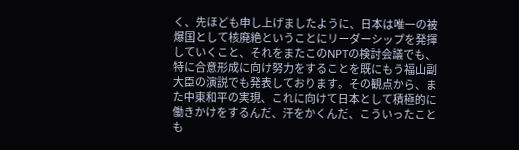く、先ほども申し上げましたように、日本は唯一の被爆国として核廃絶ということにリーダーシップを発揮していくこと、それをまたこのNPTの検討会議でも、特に合意形成に向け努力をすることを既にもう福山副大臣の演説でも発表しております。その観点から、また中東和平の実現、これに向けて日本として積極的に働きかけをするんだ、汗をかくんだ、こういったことも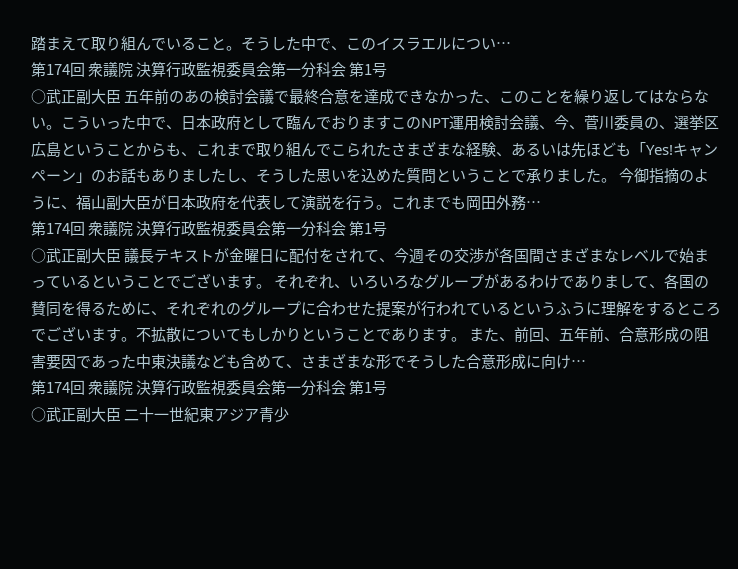踏まえて取り組んでいること。そうした中で、このイスラエルについ…
第174回 衆議院 決算行政監視委員会第一分科会 第1号
○武正副大臣 五年前のあの検討会議で最終合意を達成できなかった、このことを繰り返してはならない。こういった中で、日本政府として臨んでおりますこのNPT運用検討会議、今、菅川委員の、選挙区広島ということからも、これまで取り組んでこられたさまざまな経験、あるいは先ほども「Yes!キャンペーン」のお話もありましたし、そうした思いを込めた質問ということで承りました。 今御指摘のように、福山副大臣が日本政府を代表して演説を行う。これまでも岡田外務…
第174回 衆議院 決算行政監視委員会第一分科会 第1号
○武正副大臣 議長テキストが金曜日に配付をされて、今週その交渉が各国間さまざまなレベルで始まっているということでございます。 それぞれ、いろいろなグループがあるわけでありまして、各国の賛同を得るために、それぞれのグループに合わせた提案が行われているというふうに理解をするところでございます。不拡散についてもしかりということであります。 また、前回、五年前、合意形成の阻害要因であった中東決議なども含めて、さまざまな形でそうした合意形成に向け…
第174回 衆議院 決算行政監視委員会第一分科会 第1号
○武正副大臣 二十一世紀東アジア青少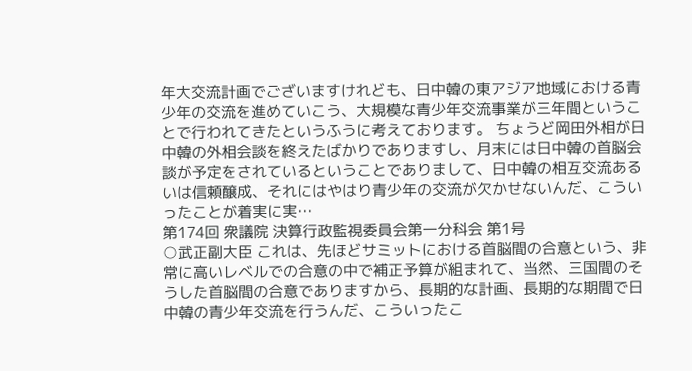年大交流計画でございますけれども、日中韓の東アジア地域における青少年の交流を進めていこう、大規模な青少年交流事業が三年間ということで行われてきたというふうに考えております。 ちょうど岡田外相が日中韓の外相会談を終えたばかりでありますし、月末には日中韓の首脳会談が予定をされているということでありまして、日中韓の相互交流あるいは信頼醸成、それにはやはり青少年の交流が欠かせないんだ、こういったことが着実に実…
第174回 衆議院 決算行政監視委員会第一分科会 第1号
○武正副大臣 これは、先ほどサミットにおける首脳間の合意という、非常に高いレベルでの合意の中で補正予算が組まれて、当然、三国間のそうした首脳間の合意でありますから、長期的な計画、長期的な期間で日中韓の青少年交流を行うんだ、こういったこ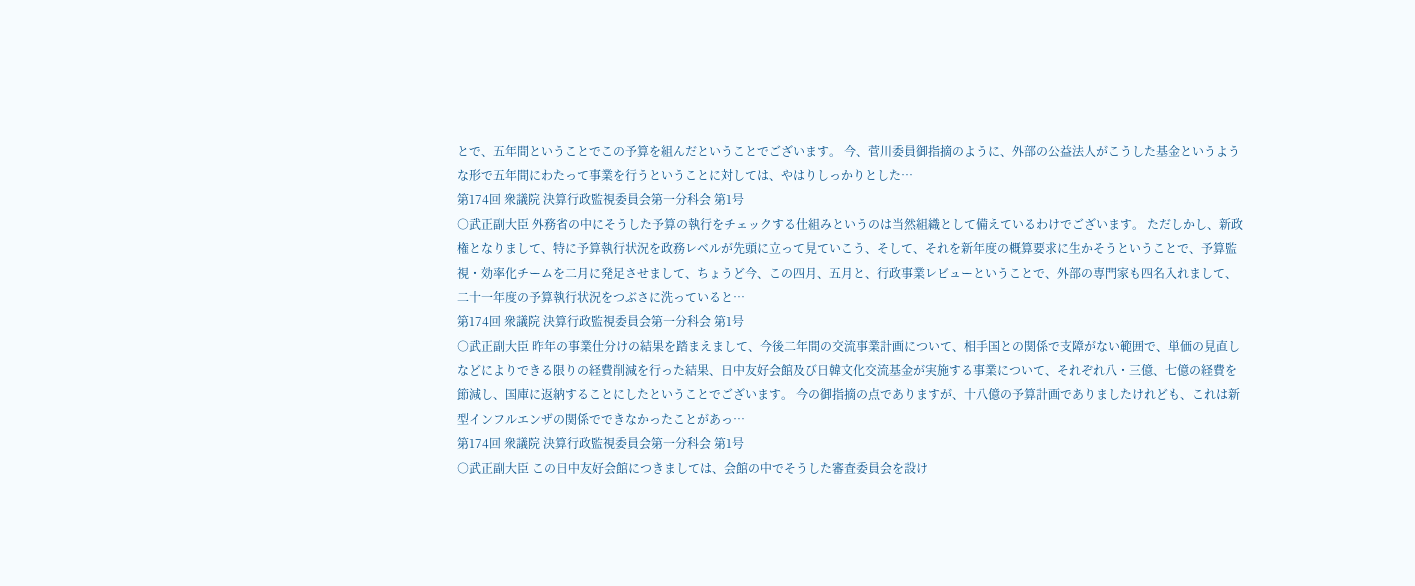とで、五年間ということでこの予算を組んだということでございます。 今、菅川委員御指摘のように、外部の公益法人がこうした基金というような形で五年間にわたって事業を行うということに対しては、やはりしっかりとした…
第174回 衆議院 決算行政監視委員会第一分科会 第1号
○武正副大臣 外務省の中にそうした予算の執行をチェックする仕組みというのは当然組織として備えているわけでございます。 ただしかし、新政権となりまして、特に予算執行状況を政務レベルが先頭に立って見ていこう、そして、それを新年度の概算要求に生かそうということで、予算監視・効率化チームを二月に発足させまして、ちょうど今、この四月、五月と、行政事業レビューということで、外部の専門家も四名入れまして、二十一年度の予算執行状況をつぶさに洗っていると…
第174回 衆議院 決算行政監視委員会第一分科会 第1号
○武正副大臣 昨年の事業仕分けの結果を踏まえまして、今後二年間の交流事業計画について、相手国との関係で支障がない範囲で、単価の見直しなどによりできる限りの経費削減を行った結果、日中友好会館及び日韓文化交流基金が実施する事業について、それぞれ八・三億、七億の経費を節減し、国庫に返納することにしたということでございます。 今の御指摘の点でありますが、十八億の予算計画でありましたけれども、これは新型インフルエンザの関係でできなかったことがあっ…
第174回 衆議院 決算行政監視委員会第一分科会 第1号
○武正副大臣 この日中友好会館につきましては、会館の中でそうした審査委員会を設け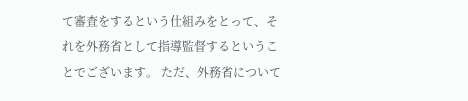て審査をするという仕組みをとって、それを外務省として指導監督するということでございます。 ただ、外務省について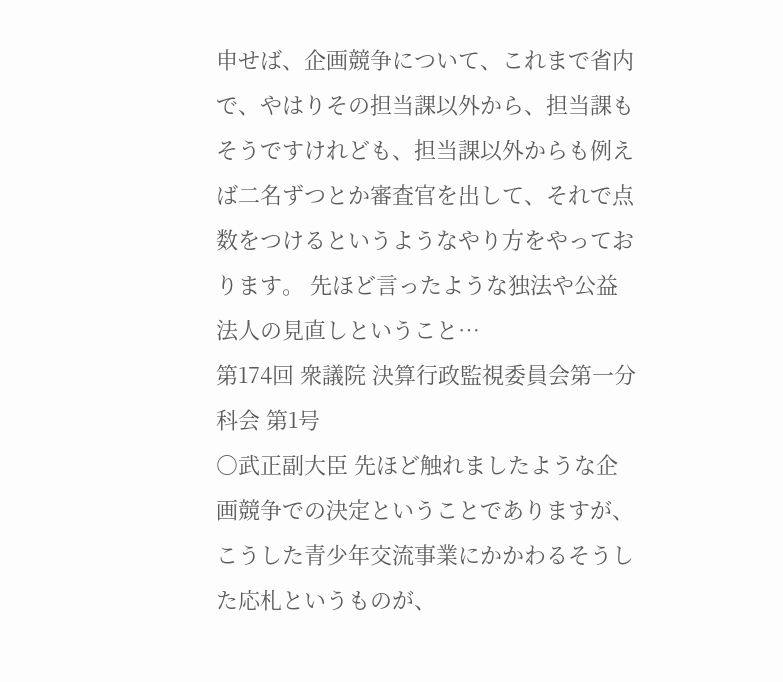申せば、企画競争について、これまで省内で、やはりその担当課以外から、担当課もそうですけれども、担当課以外からも例えば二名ずつとか審査官を出して、それで点数をつけるというようなやり方をやっております。 先ほど言ったような独法や公益法人の見直しということ…
第174回 衆議院 決算行政監視委員会第一分科会 第1号
○武正副大臣 先ほど触れましたような企画競争での決定ということでありますが、こうした青少年交流事業にかかわるそうした応札というものが、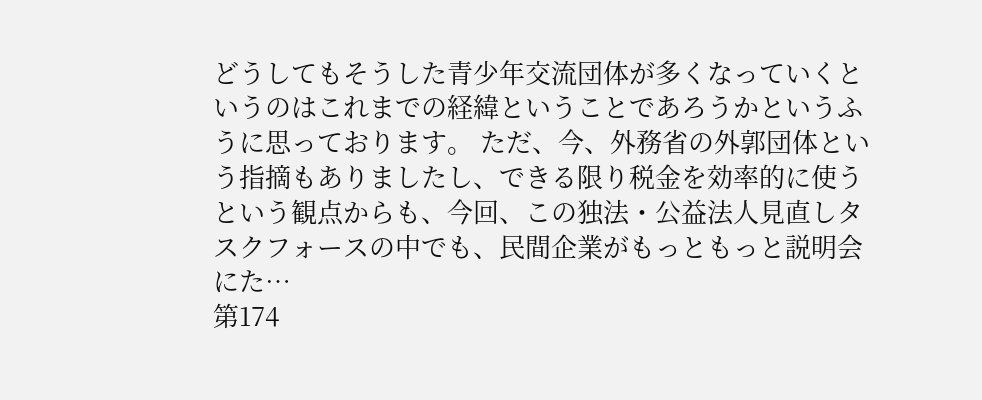どうしてもそうした青少年交流団体が多くなっていくというのはこれまでの経緯ということであろうかというふうに思っております。 ただ、今、外務省の外郭団体という指摘もありましたし、できる限り税金を効率的に使うという観点からも、今回、この独法・公益法人見直しタスクフォースの中でも、民間企業がもっともっと説明会にた…
第174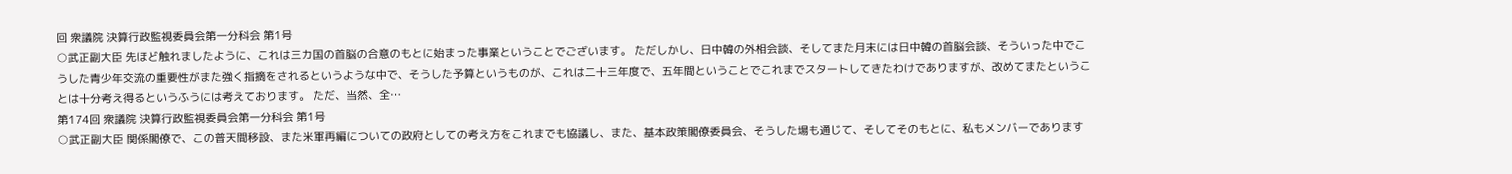回 衆議院 決算行政監視委員会第一分科会 第1号
○武正副大臣 先ほど触れましたように、これは三カ国の首脳の合意のもとに始まった事業ということでございます。 ただしかし、日中韓の外相会談、そしてまた月末には日中韓の首脳会談、そういった中でこうした青少年交流の重要性がまた強く指摘をされるというような中で、そうした予算というものが、これは二十三年度で、五年間ということでこれまでスタートしてきたわけでありますが、改めてまたということは十分考え得るというふうには考えております。 ただ、当然、全…
第174回 衆議院 決算行政監視委員会第一分科会 第1号
○武正副大臣 関係閣僚で、この普天間移設、また米軍再編についての政府としての考え方をこれまでも協議し、また、基本政策閣僚委員会、そうした場も通じて、そしてそのもとに、私もメンバーであります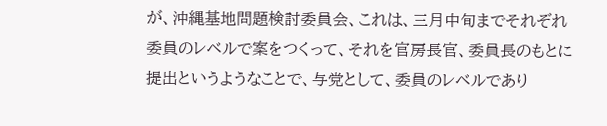が、沖縄基地問題検討委員会、これは、三月中旬までそれぞれ委員のレベルで案をつくって、それを官房長官、委員長のもとに提出というようなことで、与党として、委員のレベルであり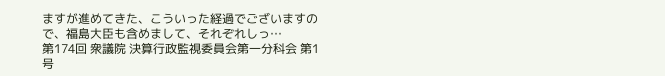ますが進めてきた、こういった経過でございますので、福島大臣も含めまして、それぞれしっ…
第174回 衆議院 決算行政監視委員会第一分科会 第1号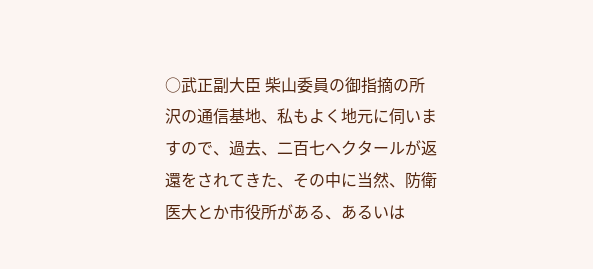○武正副大臣 柴山委員の御指摘の所沢の通信基地、私もよく地元に伺いますので、過去、二百七ヘクタールが返還をされてきた、その中に当然、防衛医大とか市役所がある、あるいは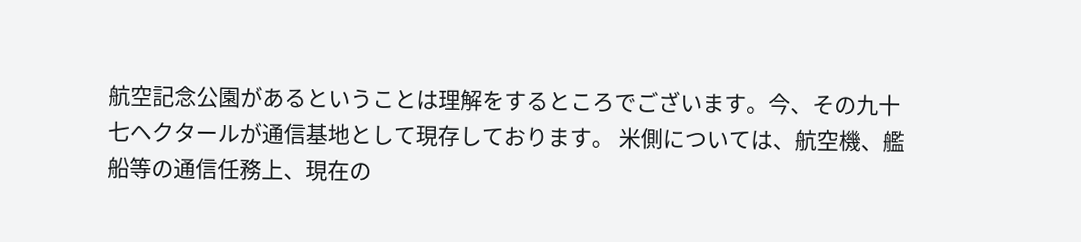航空記念公園があるということは理解をするところでございます。今、その九十七ヘクタールが通信基地として現存しております。 米側については、航空機、艦船等の通信任務上、現在の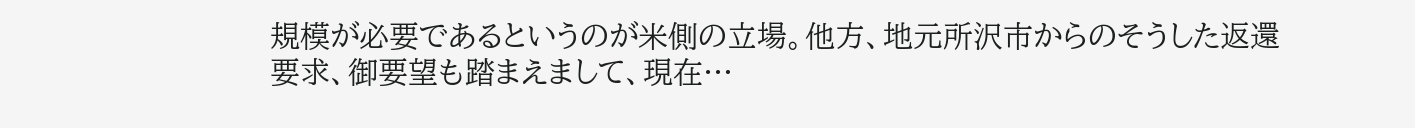規模が必要であるというのが米側の立場。他方、地元所沢市からのそうした返還要求、御要望も踏まえまして、現在…